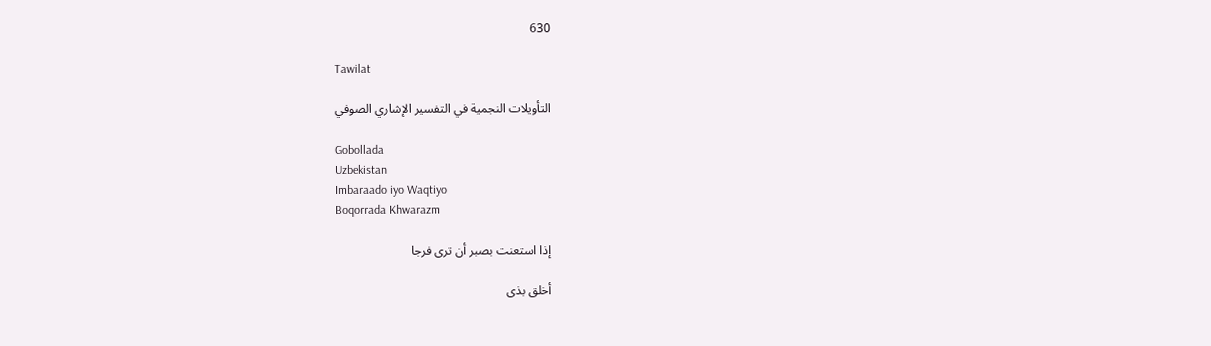630

Tawilat

التأويلات النجمية في التفسير الإشاري الصوفي

Gobollada
Uzbekistan
Imbaraado iyo Waqtiyo
Boqorrada Khwarazm

إذا استعنت بصبر أن ترى فرجا

أخلق بذى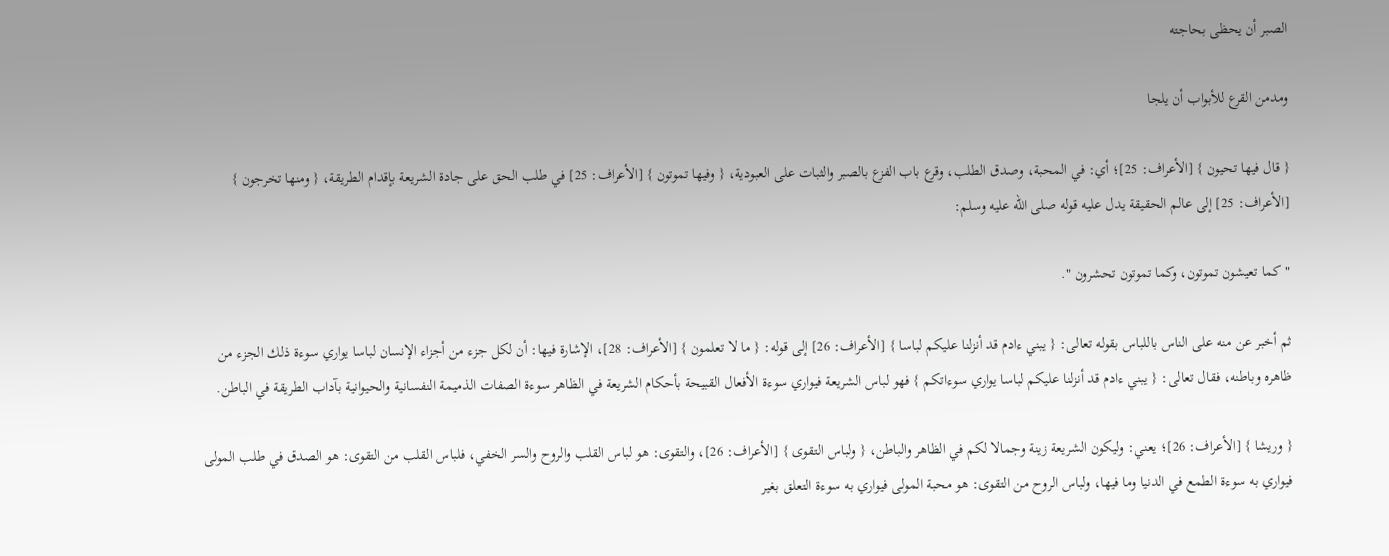الصبر أن يحظى بحاجته

ومدمن القرع للأبواب أن يلجا

{ قال فيها تحيون } [الأعراف: 25]؛ أي: في المحبة، وصدق الطلب، وقرع باب الفزع بالصبر والثبات على العبودية، { وفيها تموتون } [الأعراف: 25] في طلب الحق على جادة الشريعة بإقدام الطريقة، { ومنها تخرجون } [الأعراف: 25] إلى عالم الحقيقة يدل عليه قوله صلى الله عليه وسلم:

" كما تعيشون تموتون، وكما تموتون تحشرون ".

ثم أخبر عن منه على الناس باللباس بقوله تعالى: { يبني ءادم قد أنزلنا عليكم لباسا } [الأعراف: 26] إلى قوله: { ما لا تعلمون } [الأعراف: 28]، الإشارة فيها: أن لكل جزء من أجزاء الإنسان لباسا يواري سوءة ذلك الجزء من ظاهره وباطنه، فقال تعالى: { يبني ءادم قد أنزلنا عليكم لباسا يواري سوءاتكم } فهو لباس الشريعة فيواري سوءة الأفعال القبيحة بأحكام الشريعة في الظاهر سوءة الصفات الذميمة النفسانية والحيوانية بآداب الطريقة في الباطن.

{ وريشا } [الأعراف: 26]؛ يعني: وليكون الشريعة زينة وجمالا لكم في الظاهر والباطن، { ولباس التقوى } [الأعراف: 26]، والتقوى: هو لباس القلب والروح والسر الخفي، فلباس القلب من التقوى: هو الصدق في طلب المولى فيواري به سوءة الطمع في الدنيا وما فيها، ولباس الروح من التقوى: هو محبة المولى فيواري به سوءة التعلق بغير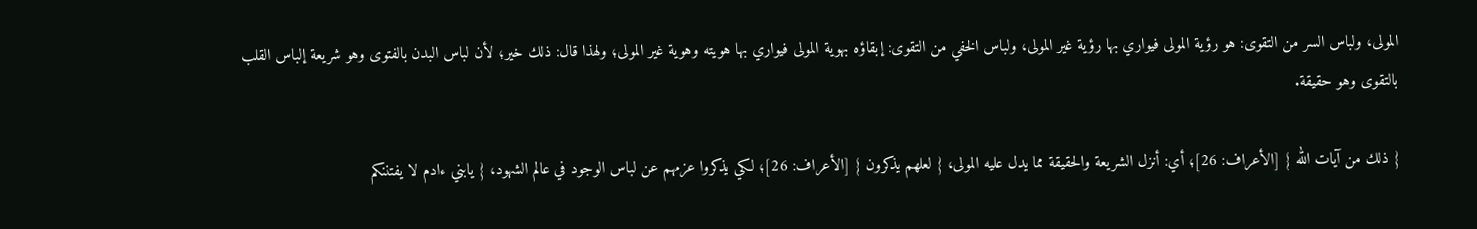المولى، ولباس السر من التقوى: هو رؤية المولى فيواري بها رؤية غير المولى، ولباس الخفي من التقوى: إبقاؤه بهوية المولى فيواري بها هويته وهوية غير المولى؛ ولهذا قال: ذلك خير؛ لأن لباس البدن بالفتوى وهو شريعة إلباس القلب بالتقوى وهو حقيقة.

{ ذلك من آيات الله } [الأعراف: 26]؛ أي: أنزل الشريعة والحقيقة مما يدل عليه المولى، { لعلهم يذكرون } [الأعراف: 26]؛ لكي يذكروا عزمهم عن لباس الوجود في عالم الشهود، { يابني ءادم لا يفتننكم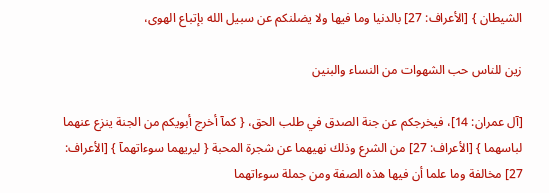الشيطان } [الأعراف: 27] بالدنيا وما فيها ولا يضلنكم عن سبيل الله بإتباع الهوى،

زين للناس حب الشهوات من النساء والبنين

[آل عمران: 14]، فيخرجكم عن جنة الصدق في طلب الحق، { كمآ أخرج أبويكم من الجنة ينزع عنهما لباسهما } [الأعراف: 27] من الشرع وذلك نهيهما عن شجرة المحبة { ليريهما سوءاتهمآ } [الأعراف: 27] مخالفة وما علما أن فيها هذه الصفة ومن جملة سوءاتهما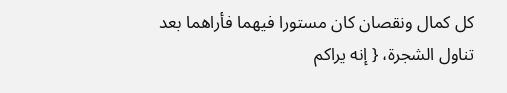كل كمال ونقصان كان مستورا فيهما فأراهما بعد تناول الشجرة، { إنه يراكم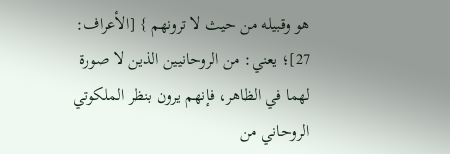هو وقبيله من حيث لا ترونهم } [الأعراف: 27]؛ يعني: من الروحانيين الذين لا صورة لهما في الظاهر، فإنهم يرون بنظر الملكوتي الروحاني من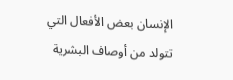الإنسان بعض الأفعال التي تتولد من أوصاف البشرية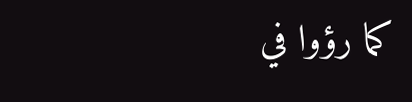كما رؤوا في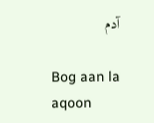آدم

Bog aan la aqoon